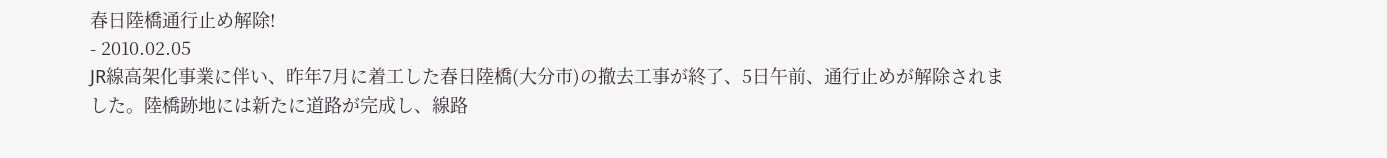春日陸橋通行止め解除!
- 2010.02.05
JR線高架化事業に伴い、昨年7月に着工した春日陸橋(大分市)の撤去工事が終了、5日午前、通行止めが解除されました。陸橋跡地には新たに道路が完成し、線路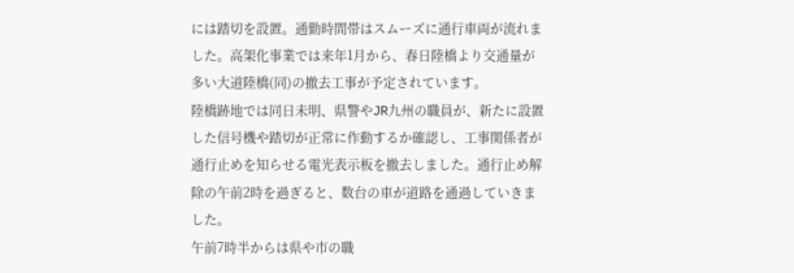には踏切を設置。通勤時間帯はスムーズに通行車両が流れました。高架化事業では来年1月から、春日陸橋より交通量が多い大道陸橋(同)の撤去工事が予定されています。
陸橋跡地では同日未明、県警やJR九州の職員が、新たに設置した信号機や踏切が正常に作動するか確認し、工事関係者が通行止めを知らせる電光表示板を撤去しました。通行止め解除の午前2時を過ぎると、数台の車が道路を通過していきました。
午前7時半からは県や市の職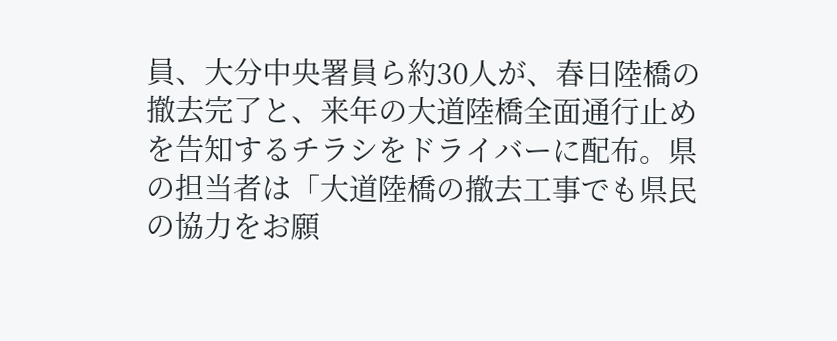員、大分中央署員ら約30人が、春日陸橋の撤去完了と、来年の大道陸橋全面通行止めを告知するチラシをドライバーに配布。県の担当者は「大道陸橋の撤去工事でも県民の協力をお願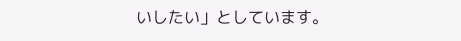いしたい」としています。